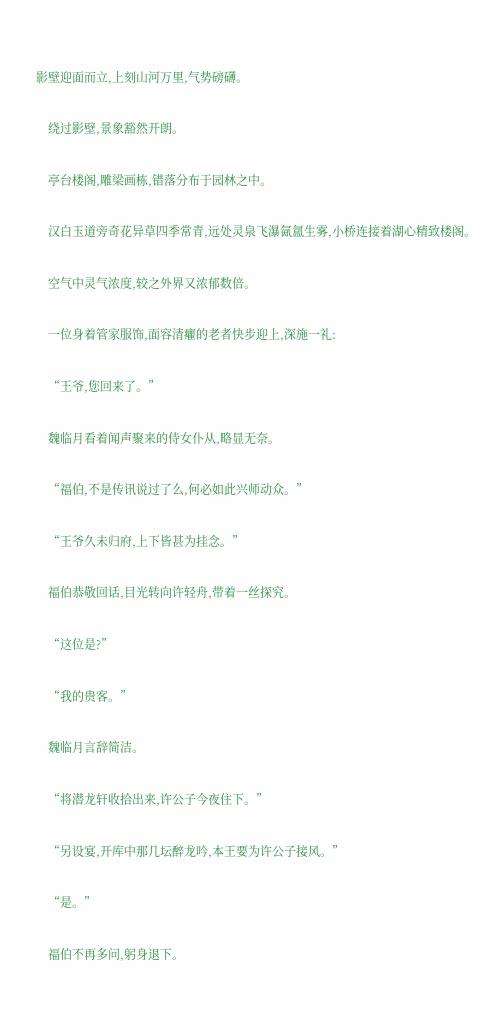影壁迎面而立,上刻山河万里,气势磅礴。


    绕过影壁,景象豁然开朗。


    亭台楼阁,雕梁画栋,错落分布于园林之中。


    汉白玉道旁奇花异草四季常青,远处灵泉飞瀑氤氲生雾,小桥连接着湖心精致楼阁。


    空气中灵气浓度,较之外界又浓郁数倍。


    一位身着管家服饰,面容清癯的老者快步迎上,深施一礼:


    “王爷,您回来了。”


    魏临月看着闻声聚来的侍女仆从,略显无奈。


    “福伯,不是传讯说过了么,何必如此兴师动众。”


    “王爷久未归府,上下皆甚为挂念。”


    福伯恭敬回话,目光转向许轻舟,带着一丝探究。


    “这位是?”


    “我的贵客。”


    魏临月言辞简洁。


    “将潜龙轩收拾出来,许公子今夜住下。”


    “另设宴,开库中那几坛醉龙吟,本王要为许公子接风。”


    “是。”


    福伯不再多问,躬身退下。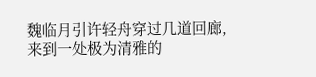魏临月引许轻舟穿过几道回廊,来到一处极为清雅的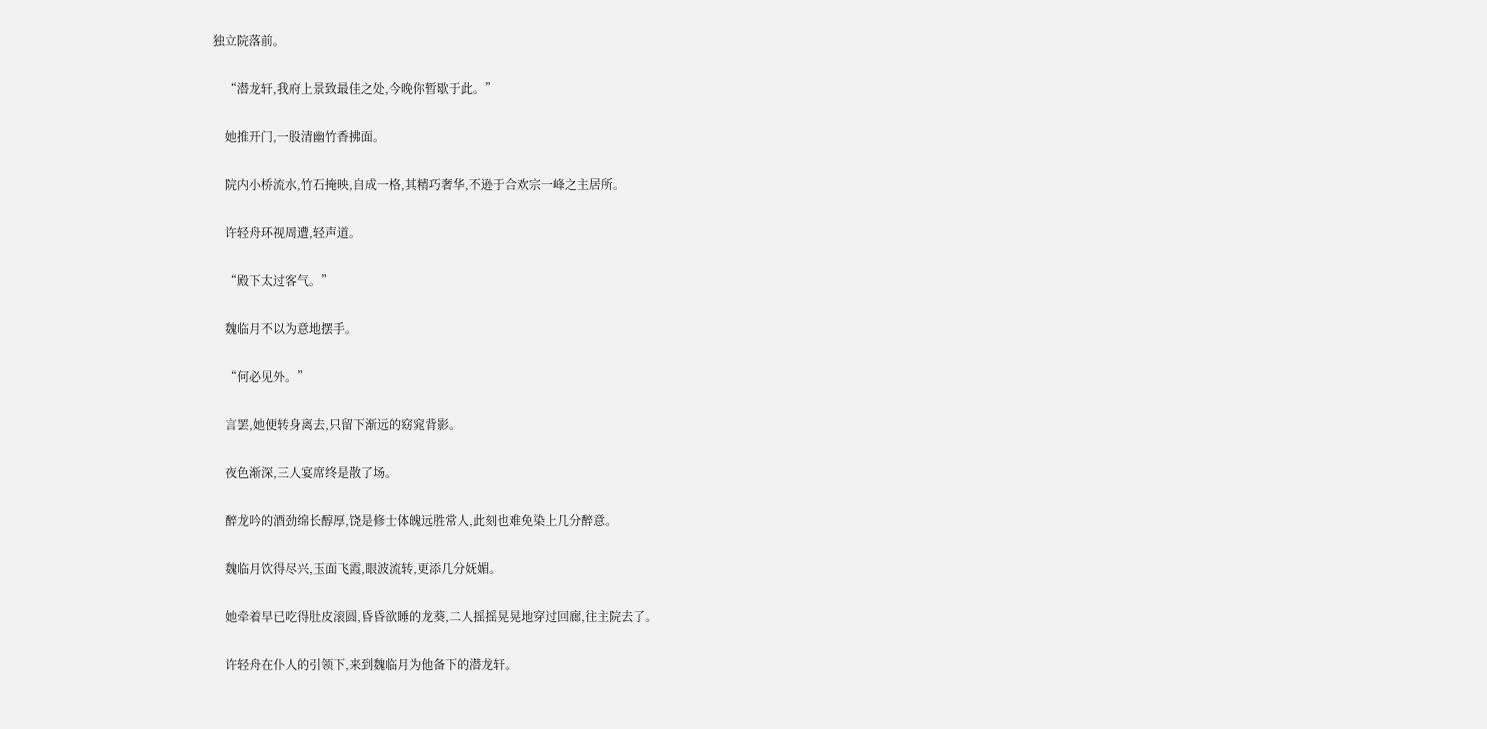独立院落前。


    “潜龙轩,我府上景致最佳之处,今晚你暂歇于此。”


    她推开门,一股清幽竹香拂面。


    院内小桥流水,竹石掩映,自成一格,其精巧奢华,不逊于合欢宗一峰之主居所。


    许轻舟环视周遭,轻声道。


    “殿下太过客气。”


    魏临月不以为意地摆手。


    “何必见外。”


    言罢,她便转身离去,只留下渐远的窈窕背影。


    夜色渐深,三人宴席终是散了场。


    醉龙吟的酒劲绵长醇厚,饶是修士体魄远胜常人,此刻也难免染上几分醉意。


    魏临月饮得尽兴,玉面飞霞,眼波流转,更添几分妩媚。


    她牵着早已吃得肚皮滚圆,昏昏欲睡的龙葵,二人摇摇晃晃地穿过回廊,往主院去了。


    许轻舟在仆人的引领下,来到魏临月为他备下的潜龙轩。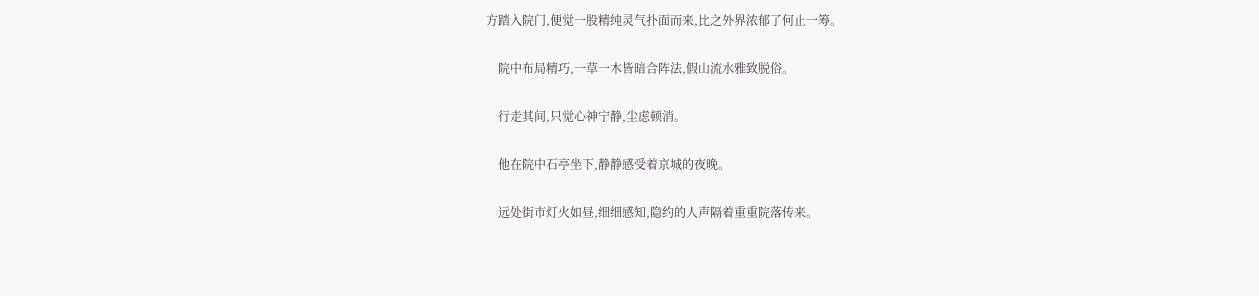方踏入院门,便觉一股精纯灵气扑面而来,比之外界浓郁了何止一筹。


    院中布局精巧,一草一木皆暗合阵法,假山流水雅致脱俗。


    行走其间,只觉心神宁静,尘虑顿消。


    他在院中石亭坐下,静静感受着京城的夜晚。


    远处街市灯火如昼,细细感知,隐约的人声隔着重重院落传来。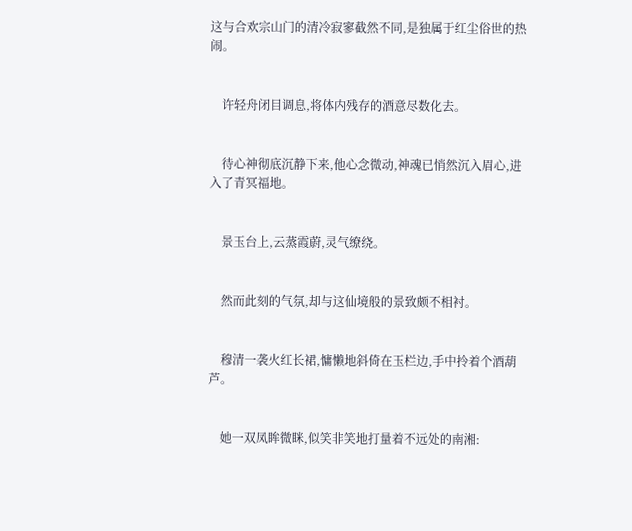这与合欢宗山门的清冷寂寥截然不同,是独属于红尘俗世的热闹。


    许轻舟闭目调息,将体内残存的酒意尽数化去。


    待心神彻底沉静下来,他心念微动,神魂已悄然沉入眉心,进入了青冥福地。


    景玉台上,云蒸霞蔚,灵气缭绕。


    然而此刻的气氛,却与这仙境般的景致颇不相衬。


    穆清一袭火红长裙,慵懒地斜倚在玉栏边,手中拎着个酒葫芦。


    她一双凤眸微眯,似笑非笑地打量着不远处的南湘: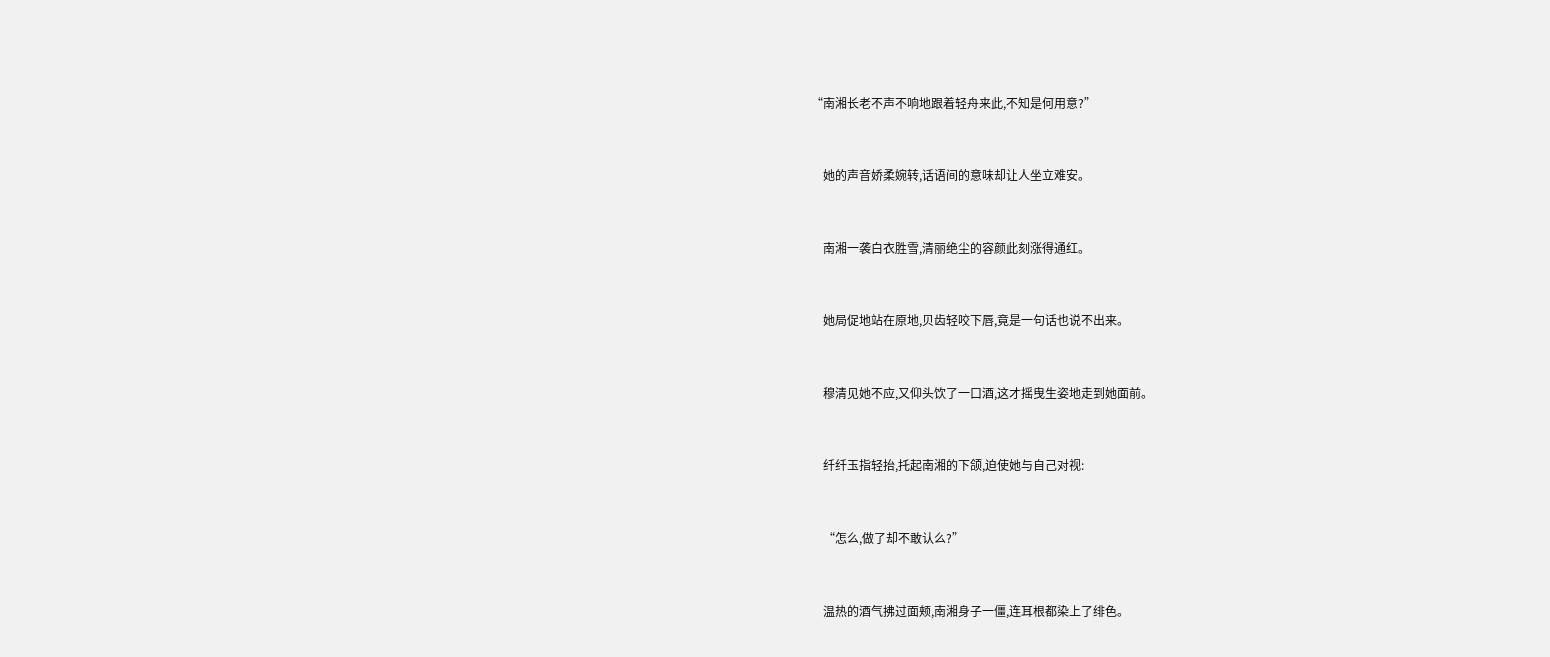“南湘长老不声不响地跟着轻舟来此,不知是何用意?”


    她的声音娇柔婉转,话语间的意味却让人坐立难安。


    南湘一袭白衣胜雪,清丽绝尘的容颜此刻涨得通红。


    她局促地站在原地,贝齿轻咬下唇,竟是一句话也说不出来。


    穆清见她不应,又仰头饮了一口酒,这才摇曳生姿地走到她面前。


    纤纤玉指轻抬,托起南湘的下颌,迫使她与自己对视:


    “怎么,做了却不敢认么?”


    温热的酒气拂过面颊,南湘身子一僵,连耳根都染上了绯色。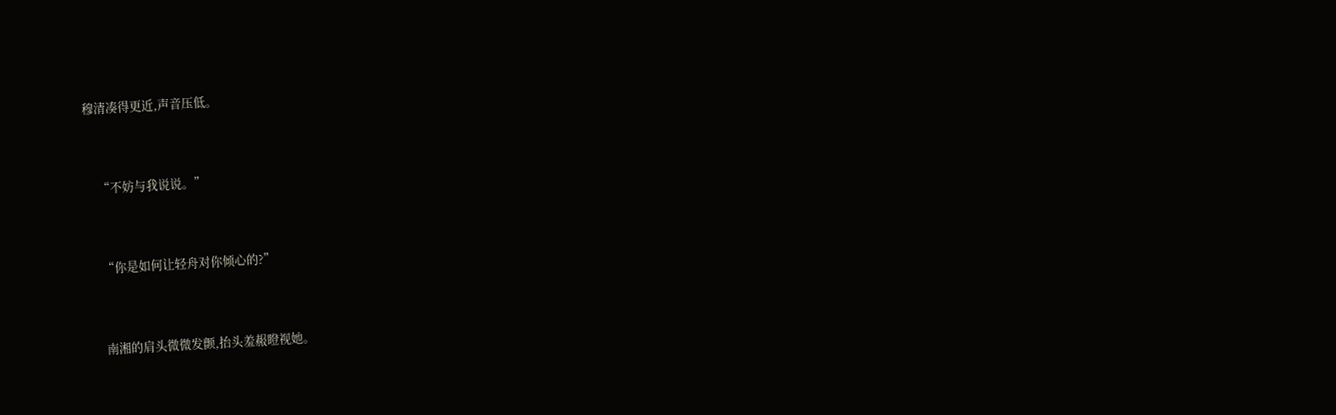穆清凑得更近,声音压低。


    “不妨与我说说。”


    “你是如何让轻舟对你倾心的?”


    南湘的肩头微微发颤,抬头羞赧瞪视她。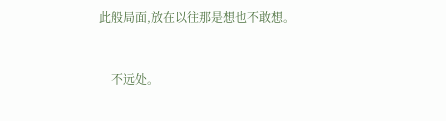此般局面,放在以往那是想也不敢想。


    不远处。